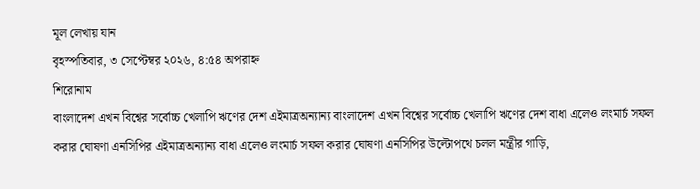মূল লেখায় যান
বৃহস্পতিবার, ৩ সেপ্টেম্বর ২০২৬, ৪:৫৪ অপরাহ্ন
শিরোনাম
বাংলাদেশ এখন বিশ্বের সর্বোচ্চ খেলাপি ঋণের দেশ এইমাত্রঅন্যান্য বাংলাদেশ এখন বিশ্বের সর্বোচ্চ খেলাপি ঋণের দেশ বাধা এলেও লংমার্চ সফল করার ঘোষণা এনসিপির এইমাত্রঅন্যান্য বাধা এলেও লংমার্চ সফল করার ঘোষণা এনসিপির উল্টোপথে চলল মন্ত্রীর গাড়ি,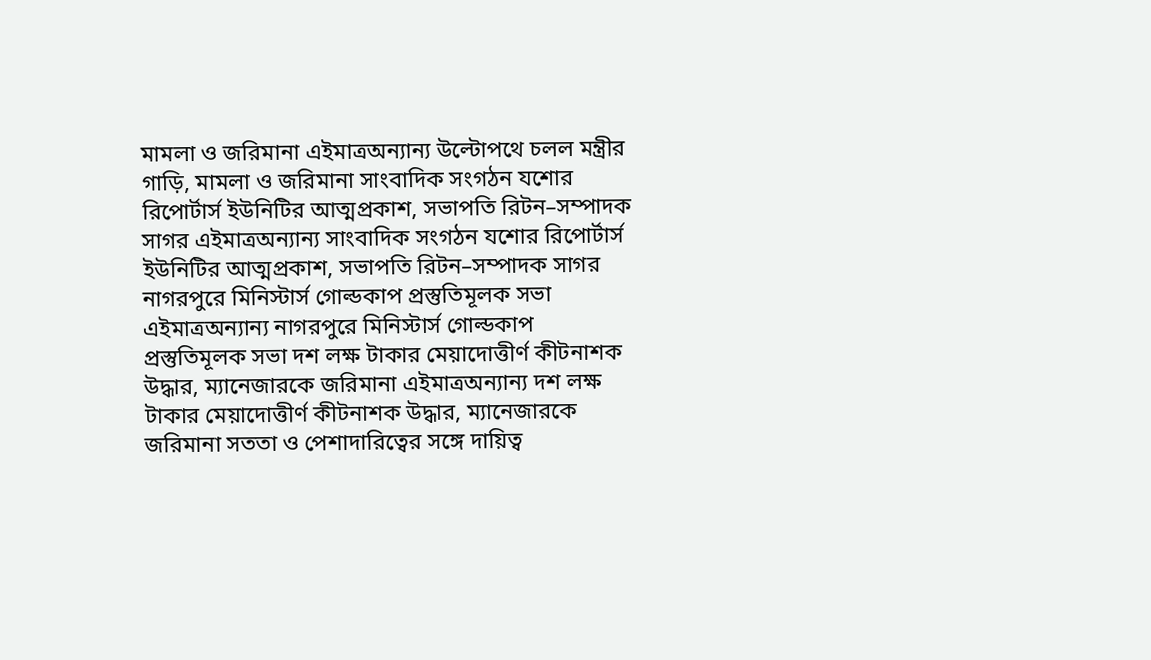মামলা ও জরিমানা এইমাত্রঅন্যান্য উল্টোপথে চলল মন্ত্রীর গাড়ি, মামলা ও জরিমানা সাংবাদিক সংগঠন যশোর রিপোর্টার্স ইউনিটির আত্মপ্রকাশ, সভাপতি রিটন–সম্পাদক সাগর এইমাত্রঅন্যান্য সাংবাদিক সংগঠন যশোর রিপোর্টার্স ইউনিটির আত্মপ্রকাশ, সভাপতি রিটন–সম্পাদক সাগর নাগরপুরে মিনিস্টার্স গোল্ডকাপ প্রস্তুতিমূলক সভা এইমাত্রঅন্যান্য নাগরপুরে মিনিস্টার্স গোল্ডকাপ প্রস্তুতিমূলক সভা দশ লক্ষ টাকার মেয়াদোত্তীর্ণ কীটনাশক উদ্ধার, ম্যানেজারকে জরিমানা এইমাত্রঅন্যান্য দশ লক্ষ টাকার মেয়াদোত্তীর্ণ কীটনাশক উদ্ধার, ম্যানেজারকে জরিমানা সততা ও পেশাদারিত্বের সঙ্গে দায়িত্ব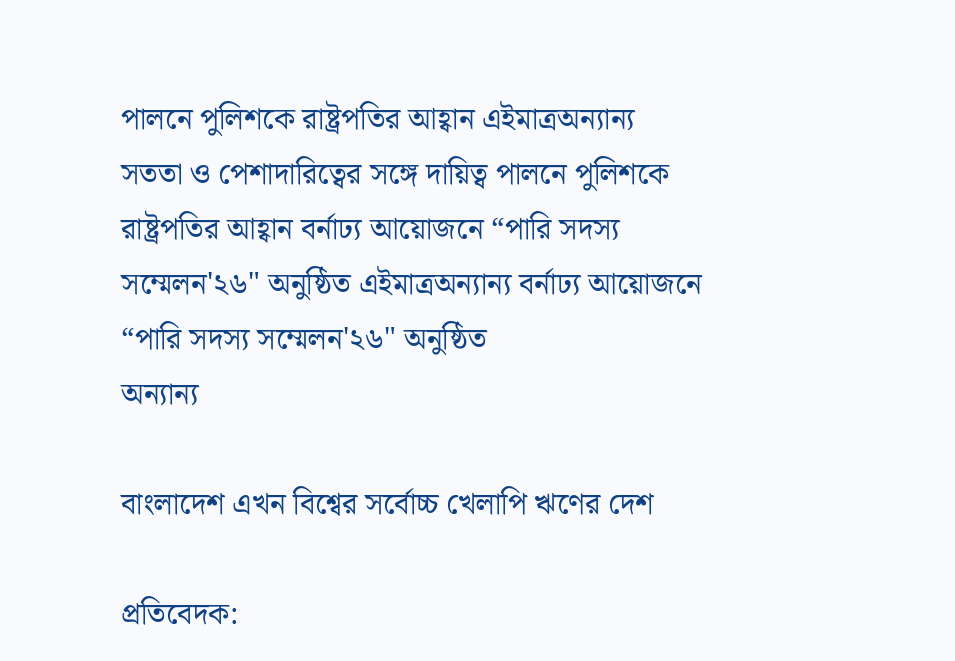পালনে পুলিশকে রাষ্ট্রপতির আহ্বান এইমাত্রঅন্যান্য সততা ও পেশাদারিত্বের সঙ্গে দায়িত্ব পালনে পুলিশকে রাষ্ট্রপতির আহ্বান বর্নাঢ্য আয়োজনে “পারি সদস্য সম্মেলন'২৬" অনুষ্ঠিত এইমাত্রঅন্যান্য বর্নাঢ্য আয়োজনে “পারি সদস্য সম্মেলন'২৬" অনুষ্ঠিত
অন্যান্য

বাংলাদেশ এখন বিশ্বের সর্বোচ্চ খেলাপি ঋণের দেশ

প্রতিবেদক: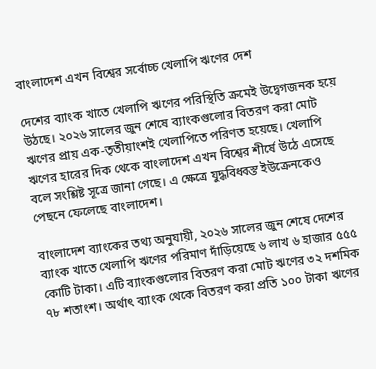বাংলাদেশ এখন বিশ্বের সর্বোচ্চ খেলাপি ঋণের দেশ

দেশের ব্যাংক খাতে খেলাপি ঋণের পরিস্থিতি ক্রমেই উদ্বেগজনক হয়ে উঠছে। ২০২৬ সালের জুন শেষে ব্যাংকগুলোর বিতরণ করা মোট ঋণের প্রায় এক-তৃতীয়াংশই খেলাপিতে পরিণত হয়েছে। খেলাপি ঋণের হারের দিক থেকে বাংলাদেশ এখন বিশ্বের শীর্ষে উঠে এসেছে বলে সংশ্লিষ্ট সূত্রে জানা গেছে। এ ক্ষেত্রে যুদ্ধবিধ্বস্ত ইউক্রেনকেও পেছনে ফেলেছে বাংলাদেশ।

বাংলাদেশ ব্যাংকের তথ্য অনুযায়ী, ২০২৬ সালের জুন শেষে দেশের ব্যাংক খাতে খেলাপি ঋণের পরিমাণ দাঁড়িয়েছে ৬ লাখ ৬ হাজার ৫৫৫ কোটি টাকা। এটি ব্যাংকগুলোর বিতরণ করা মোট ঋণের ৩২ দশমিক ৭৮ শতাংশ। অর্থাৎ ব্যাংক থেকে বিতরণ করা প্রতি ১০০ টাকা ঋণের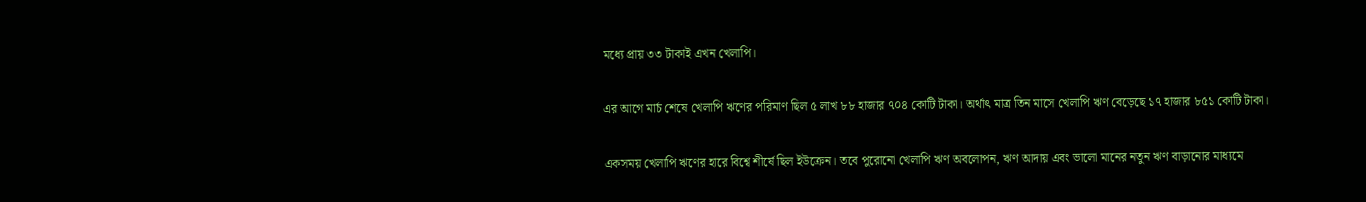মধ্যে প্রায় ৩৩ টাকাই এখন খেলাপি।

এর আগে মার্চ শেষে খেলাপি ঋণের পরিমাণ ছিল ৫ লাখ ৮৮ হাজার ৭০৪ কোটি টাকা। অর্থাৎ মাত্র তিন মাসে খেলাপি ঋণ বেড়েছে ১৭ হাজার ৮৫১ কোটি টাকা।

একসময় খেলাপি ঋণের হারে বিশ্বে শীর্ষে ছিল ইউক্রেন। তবে পুরোনো খেলাপি ঋণ অবলোপন, ঋণ আদায় এবং ভালো মানের নতুন ঋণ বাড়ানোর মাধ্যমে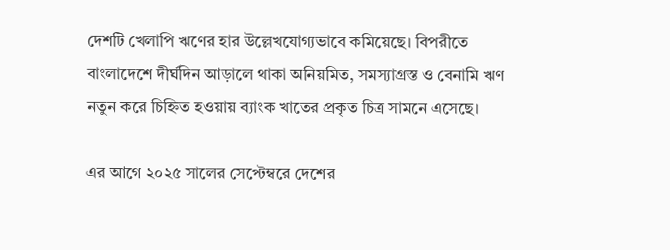দেশটি খেলাপি ঋণের হার উল্লেখযোগ্যভাবে কমিয়েছে। বিপরীতে বাংলাদেশে দীর্ঘদিন আড়ালে থাকা অনিয়মিত, সমস্যাগ্রস্ত ও বেনামি ঋণ নতুন করে চিহ্নিত হওয়ায় ব্যাংক খাতের প্রকৃত চিত্র সামনে এসেছে।

এর আগে ২০২৫ সালের সেপ্টেম্বরে দেশের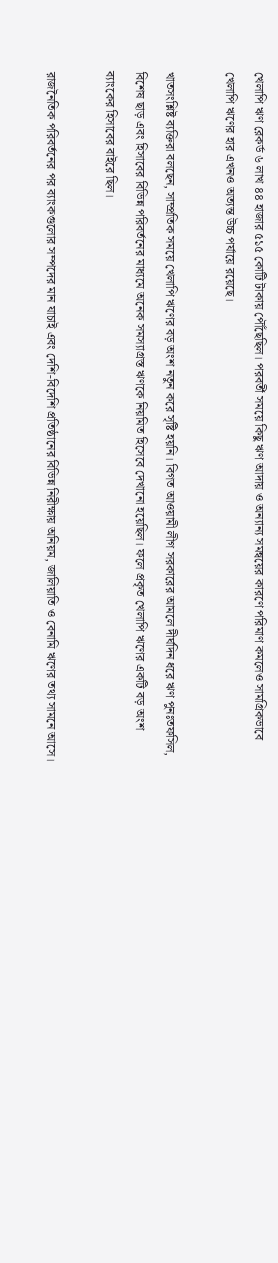খেলাপি ঋণ রেকর্ড ৬ লাখ ৪৪ হাজার ৫১৫ কোটি টাকায় পৌঁছেছিল। পরবর্তী সময়ে কিছু ঋণ আদায় ও অন্যান্য সমন্বয়ের কারণে পরিমাণ কমলেও সামগ্রিকভাবে খেলাপি ঋণের হার এখনও অত্যন্ত উচ্চ পর্যায়ে রয়েছে।

খাতসংশ্লিষ্ট ব্যক্তিরা বলছেন, সাম্প্রতিক সময়ে খেলাপি ঋণের বড় অংশ নতুন করে সৃষ্টি হয়নি। বিগত আওয়ামী লীগ সরকারের আমলে দীর্ঘদিন ধরে ঋণ পুনঃতফসিল, বিশেষ ছাড় এবং হিসাবের বিভিন্ন পরিবর্তনের মাধ্যমে অনেক সমস্যাগ্রস্ত ঋণকে নিয়মিত হিসেবে দেখানো হয়েছিল। ফলে প্রকৃত খেলাপি ঋণের একটি বড় অংশ ব্যাংকের হিসাবের বাইরে ছিল।

রাজনৈতিক পরিবর্তনের পর ব্যাংকগুলোর সম্পদের মান যাচাই এবং দেশি-বিদেশি প্রতিষ্ঠানের বিভিন্ন নিরীক্ষায় অনিয়ম, জালিয়াতি ও বেনামি ঋণের তথ্য সামনে আসে।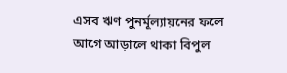এসব ঋণ পুনর্মূল্যায়নের ফলে আগে আড়ালে থাকা বিপুল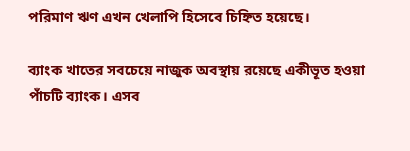পরিমাণ ঋণ এখন খেলাপি হিসেবে চিহ্নিত হয়েছে।

ব্যাংক খাতের সবচেয়ে নাজুক অবস্থায় রয়েছে একীভূত হওয়া পাঁচটি ব্যাংক। এসব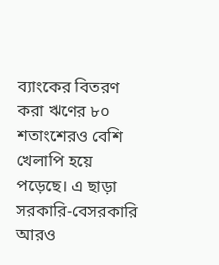ব্যাংকের বিতরণ করা ঋণের ৮০ শতাংশেরও বেশি খেলাপি হয়ে পড়েছে। এ ছাড়া সরকারি-বেসরকারি আরও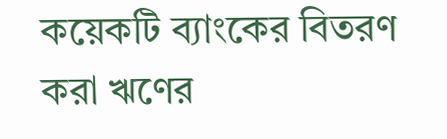কয়েকটি ব্যাংকের বিতরণ করা ঋণের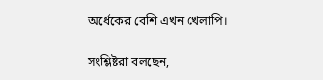অর্ধেকের বেশি এখন খেলাপি।

সংশ্লিষ্টরা বলছেন,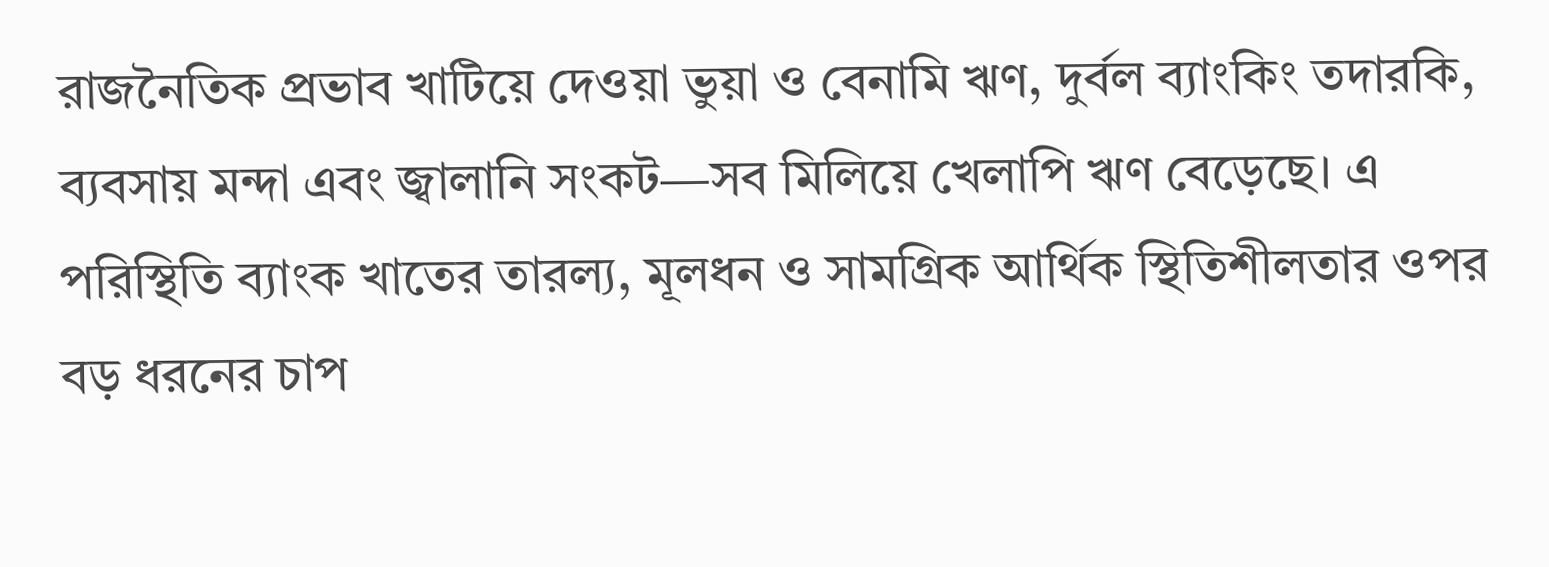রাজনৈতিক প্রভাব খাটিয়ে দেওয়া ভুয়া ও বেনামি ঋণ, দুর্বল ব্যাংকিং তদারকি, ব্যবসায় মন্দা এবং জ্বালানি সংকট—সব মিলিয়ে খেলাপি ঋণ বেড়েছে। এ পরিস্থিতি ব্যাংক খাতের তারল্য, মূলধন ও সামগ্রিক আর্থিক স্থিতিশীলতার ওপর বড় ধরনের চাপ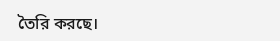তৈরি করছে।